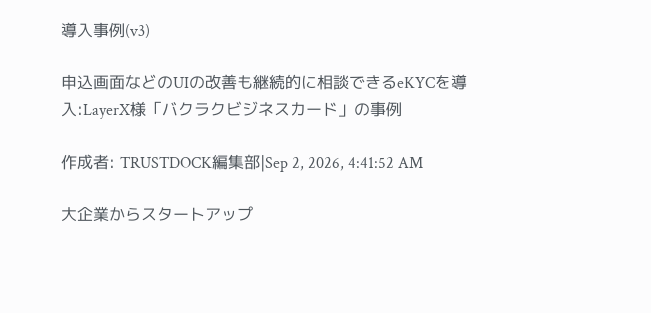導入事例(v3)

申込画面などのUIの改善も継続的に相談できるeKYCを導入:LayerX様「バクラクビジネスカード」の事例

作成者: TRUSTDOCK編集部|Sep 2, 2026, 4:41:52 AM

大企業からスタートアップ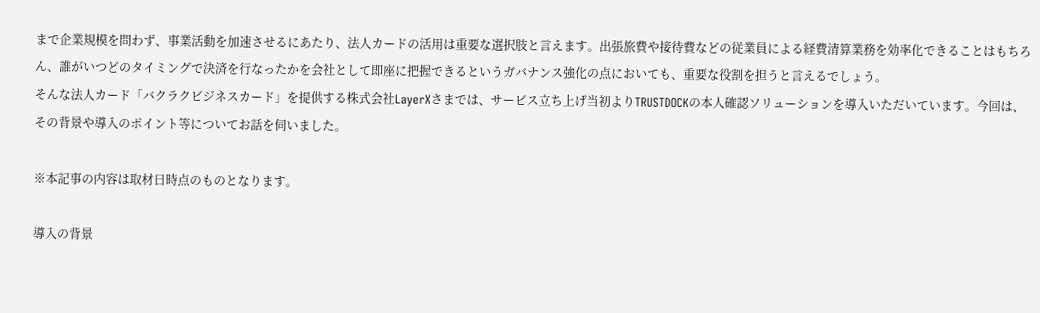まで企業規模を問わず、事業活動を加速させるにあたり、法人カードの活用は重要な選択肢と言えます。出張旅費や接待費などの従業員による経費清算業務を効率化できることはもちろん、誰がいつどのタイミングで決済を行なったかを会社として即座に把握できるというガバナンス強化の点においても、重要な役割を担うと言えるでしょう。
そんな法人カード「バクラクビジネスカード」を提供する株式会社LayerXさまでは、サービス立ち上げ当初よりTRUSTDOCKの本人確認ソリューションを導入いただいています。今回は、その背景や導入のポイント等についてお話を伺いました。

※本記事の内容は取材日時点のものとなります。

導入の背景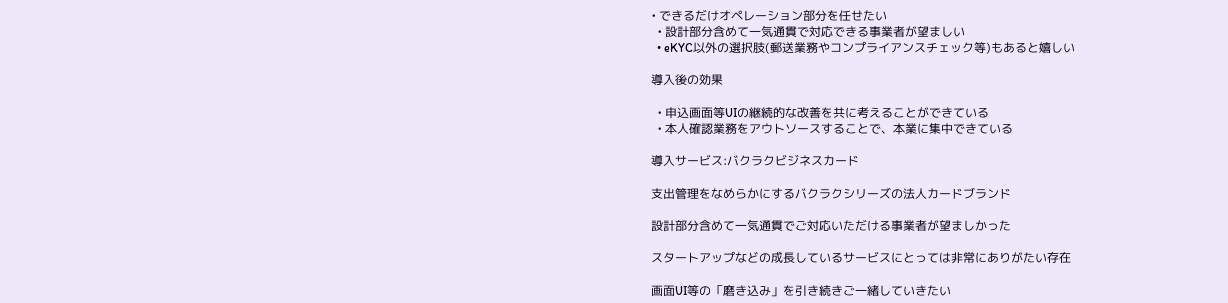• できるだけオペレーション部分を任せたい
  • 設計部分含めて一気通貫で対応できる事業者が望ましい
  • eKYC以外の選択肢(郵送業務やコンプライアンスチェック等)もあると嬉しい

導入後の効果

  • 申込画面等UIの継続的な改善を共に考えることができている
  • 本人確認業務をアウトソースすることで、本業に集中できている

導入サービス:バクラクビジネスカード

支出管理をなめらかにするバクラクシリーズの法人カードブランド

設計部分含めて一気通貫でご対応いただける事業者が望ましかった

スタートアップなどの成長しているサービスにとっては非常にありがたい存在

画面UI等の「磨き込み」を引き続きご一緒していきたい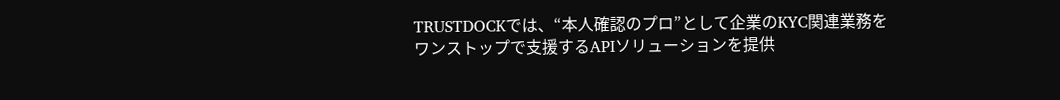TRUSTDOCKでは、“本人確認のプロ”として企業のKYC関連業務をワンストップで支援するAPIソリューションを提供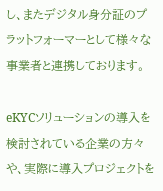し、またデジタル身分証のプラットフォーマーとして様々な事業者と連携しております。

eKYCソリューションの導入を検討されている企業の方々や、実際に導入プロジェクトを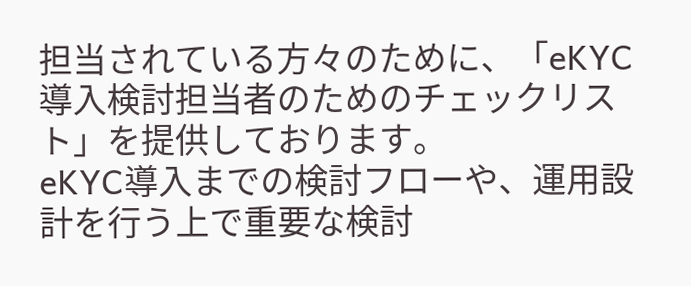担当されている方々のために、「eKYC導入検討担当者のためのチェックリスト」を提供しております。
eKYC導入までの検討フローや、運用設計を行う上で重要な検討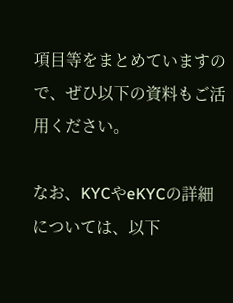項目等をまとめていますので、ぜひ以下の資料もご活用ください。

なお、KYCやeKYCの詳細については、以下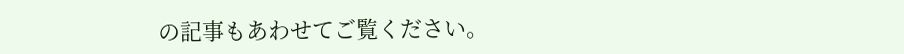の記事もあわせてご覧ください。